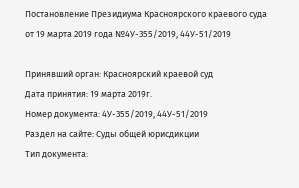Постановление Президиума Красноярского краевого суда от 19 марта 2019 года №4У-355/2019, 44У-51/2019

Принявший орган: Красноярский краевой суд
Дата принятия: 19 марта 2019г.
Номер документа: 4У-355/2019, 44У-51/2019
Раздел на сайте: Суды общей юрисдикции
Тип документа: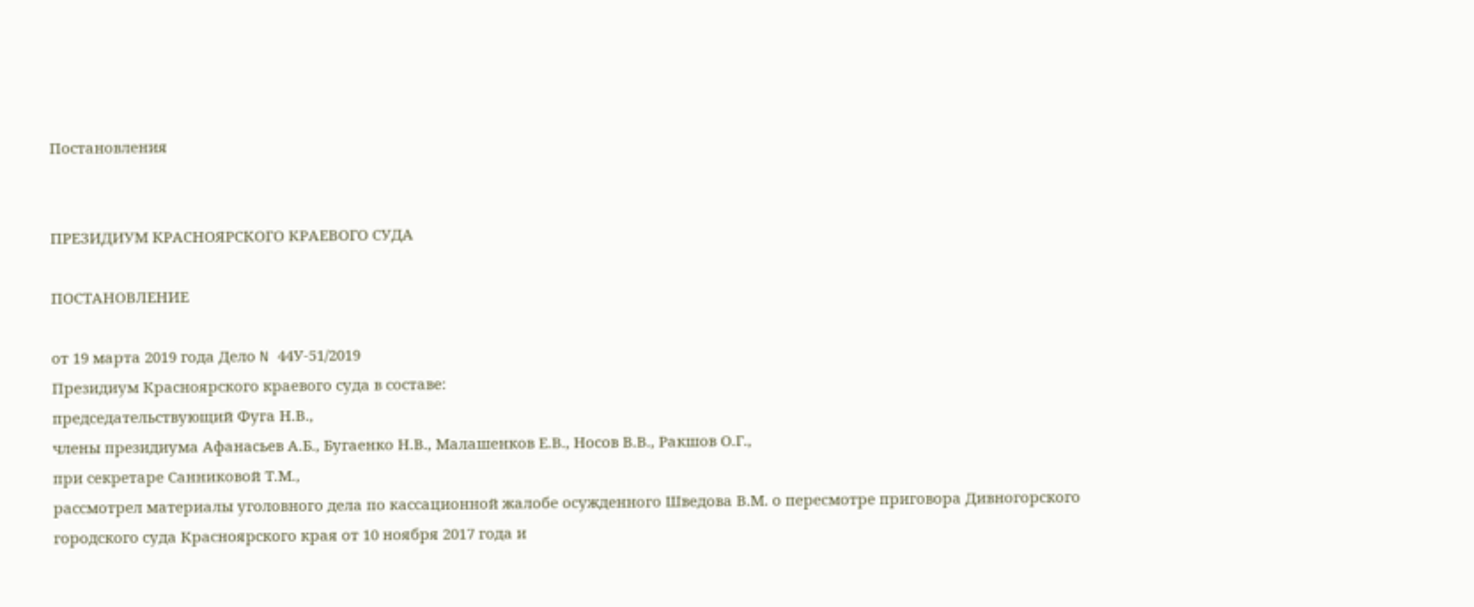Постановления


ПРЕЗИДИУМ КРАСНОЯРСКОГО КРАЕВОГО СУДА

ПОСТАНОВЛЕНИЕ

от 19 марта 2019 года Дело N 44У-51/2019
Президиум Красноярского краевого суда в составе:
председательствующий Фуга Н.В.,
члены президиума Афанасьев А.Б., Бугаенко Н.В., Малашенков Е.В., Носов В.В., Ракшов О.Г.,
при секретаре Санниковой Т.М.,
рассмотрел материалы уголовного дела по кассационной жалобе осужденного Шведова В.М. о пересмотре приговора Дивногорского городского суда Красноярского края от 10 ноября 2017 года и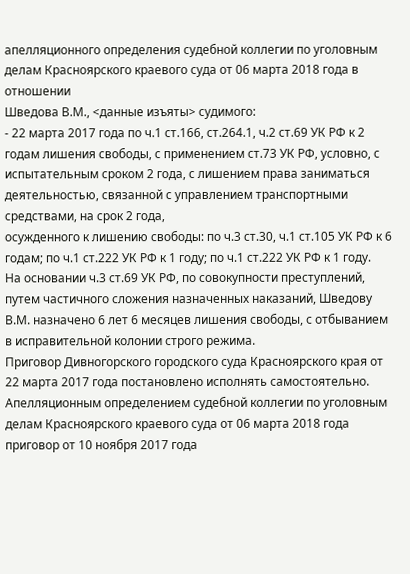апелляционного определения судебной коллегии по уголовным делам Красноярского краевого суда от 06 марта 2018 года в отношении
Шведова В.М., <данные изъяты> судимого:
- 22 марта 2017 года по ч.1 ст.166, ст.264.1, ч.2 ст.69 УК РФ к 2 годам лишения свободы, с применением ст.73 УК РФ, условно, с испытательным сроком 2 года, с лишением права заниматься деятельностью, связанной с управлением транспортными средствами, на срок 2 года,
осужденного к лишению свободы: по ч.3 ст.30, ч.1 ст.105 УК РФ к 6 годам; по ч.1 ст.222 УК РФ к 1 году; по ч.1 ст.222 УК РФ к 1 году.
На основании ч.3 ст.69 УК РФ, по совокупности преступлений, путем частичного сложения назначенных наказаний, Шведову В.М. назначено 6 лет 6 месяцев лишения свободы, с отбыванием в исправительной колонии строго режима.
Приговор Дивногорского городского суда Красноярского края от 22 марта 2017 года постановлено исполнять самостоятельно.
Апелляционным определением судебной коллегии по уголовным делам Красноярского краевого суда от 06 марта 2018 года приговор от 10 ноября 2017 года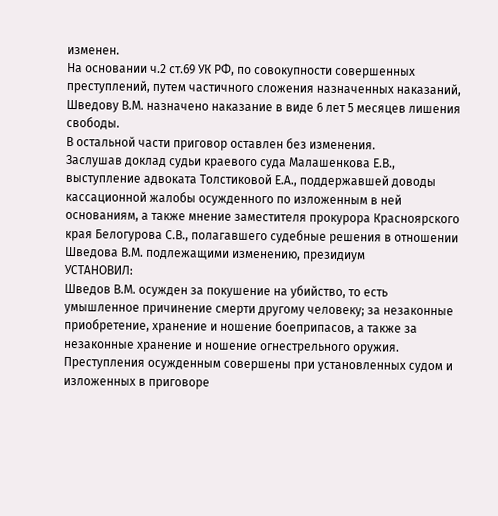изменен.
На основании ч.2 ст.69 УК РФ, по совокупности совершенных преступлений, путем частичного сложения назначенных наказаний, Шведову В.М. назначено наказание в виде 6 лет 5 месяцев лишения свободы.
В остальной части приговор оставлен без изменения.
Заслушав доклад судьи краевого суда Малашенкова Е.В., выступление адвоката Толстиковой Е.А., поддержавшей доводы кассационной жалобы осужденного по изложенным в ней основаниям, а также мнение заместителя прокурора Красноярского края Белогурова С.В., полагавшего судебные решения в отношении Шведова В.М. подлежащими изменению, президиум
УСТАНОВИЛ:
Шведов В.М. осужден за покушение на убийство, то есть умышленное причинение смерти другому человеку; за незаконные приобретение, хранение и ношение боеприпасов, а также за незаконные хранение и ношение огнестрельного оружия.
Преступления осужденным совершены при установленных судом и изложенных в приговоре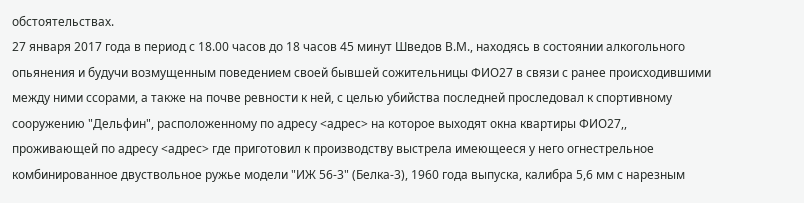обстоятельствах.
27 января 2017 года в период с 18.00 часов до 18 часов 45 минут Шведов В.М., находясь в состоянии алкогольного опьянения и будучи возмущенным поведением своей бывшей сожительницы ФИО27 в связи с ранее происходившими между ними ссорами, а также на почве ревности к ней, с целью убийства последней проследовал к спортивному сооружению "Дельфин", расположенному по адресу <адрес> на которое выходят окна квартиры ФИО27,, проживающей по адресу <адрес> где приготовил к производству выстрела имеющееся у него огнестрельное комбинированное двуствольное ружье модели "ИЖ 56-3" (Белка-3), 1960 года выпуска, калибра 5,6 мм с нарезным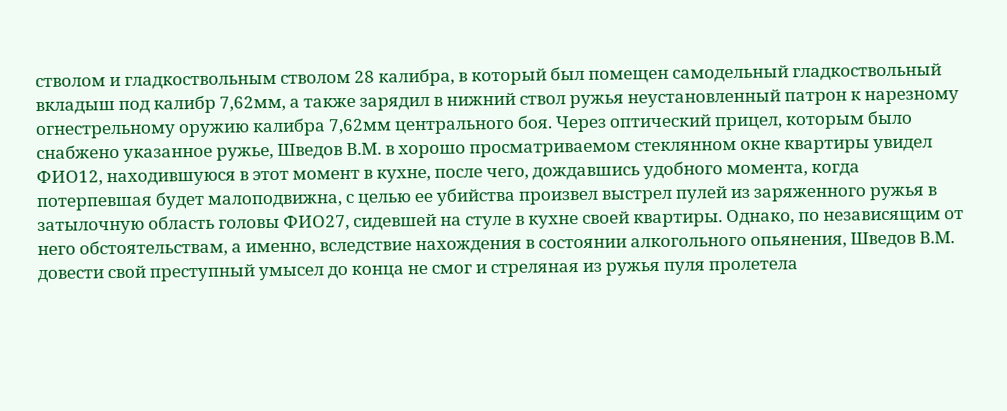стволом и гладкоствольным стволом 28 калибра, в который был помещен самодельный гладкоствольный вкладыш под калибр 7,62мм, а также зарядил в нижний ствол ружья неустановленный патрон к нарезному огнестрельному оружию калибра 7,62мм центрального боя. Через оптический прицел, которым было снабжено указанное ружье, Шведов В.М. в хорошо просматриваемом стеклянном окне квартиры увидел ФИО12, находившуюся в этот момент в кухне, после чего, дождавшись удобного момента, когда потерпевшая будет малоподвижна, с целью ее убийства произвел выстрел пулей из заряженного ружья в затылочную область головы ФИО27, сидевшей на стуле в кухне своей квартиры. Однако, по независящим от него обстоятельствам, а именно, вследствие нахождения в состоянии алкогольного опьянения, Шведов В.М. довести свой преступный умысел до конца не смог и стреляная из ружья пуля пролетела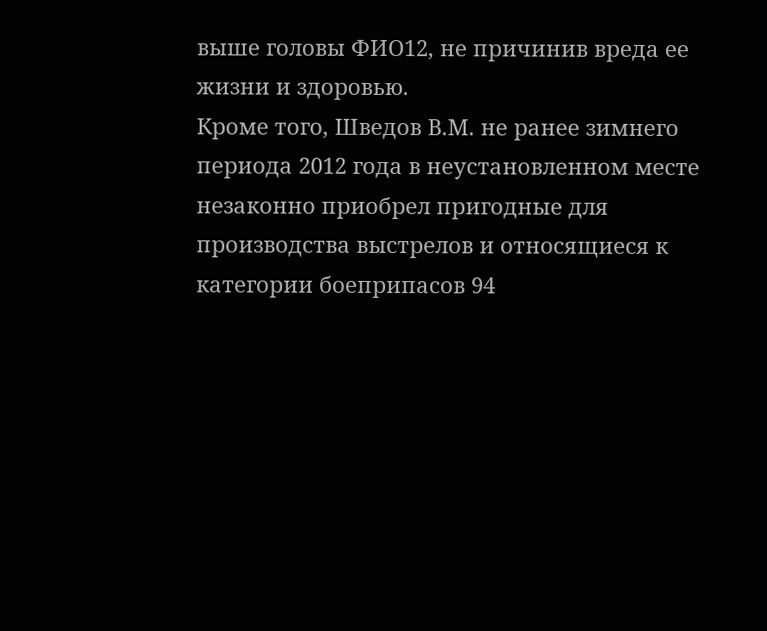выше головы ФИО12, не причинив вреда ее жизни и здоровью.
Кроме того, Шведов В.М. не ранее зимнего периода 2012 года в неустановленном месте незаконно приобрел пригодные для производства выстрелов и относящиеся к категории боеприпасов 94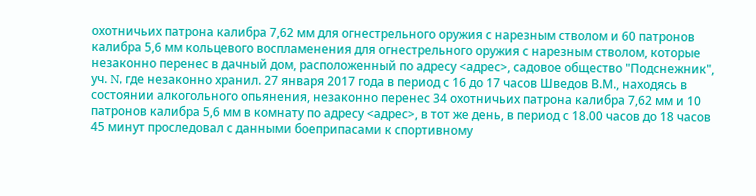охотничьих патрона калибра 7,62 мм для огнестрельного оружия с нарезным стволом и 60 патронов калибра 5,6 мм кольцевого воспламенения для огнестрельного оружия с нарезным стволом, которые незаконно перенес в дачный дом, расположенный по адресу <адрес>, садовое общество "Подснежник", уч. N, где незаконно хранил. 27 января 2017 года в период с 16 до 17 часов Шведов В.М., находясь в состоянии алкогольного опьянения, незаконно перенес 34 охотничьих патрона калибра 7,62 мм и 10 патронов калибра 5,6 мм в комнату по адресу <адрес>, в тот же день, в период с 18.00 часов до 18 часов 45 минут проследовал с данными боеприпасами к спортивному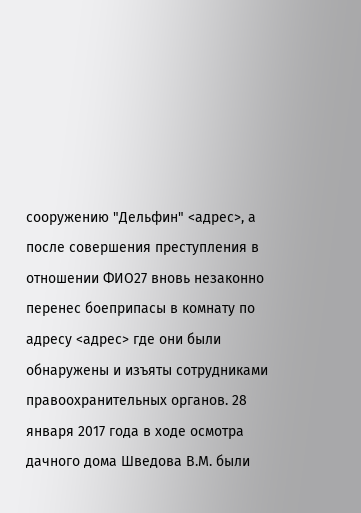сооружению "Дельфин" <адрес>, а после совершения преступления в отношении ФИО27 вновь незаконно перенес боеприпасы в комнату по адресу <адрес> где они были обнаружены и изъяты сотрудниками правоохранительных органов. 28 января 2017 года в ходе осмотра дачного дома Шведова В.М. были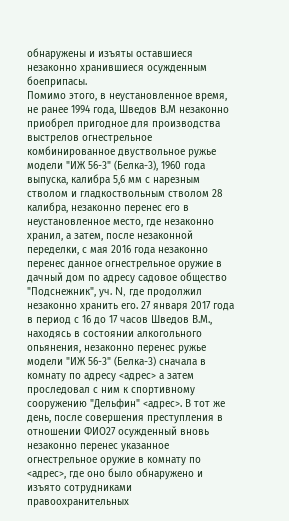обнаружены и изъяты оставшиеся незаконно хранившиеся осужденным боеприпасы.
Помимо этого, в неустановленное время, не ранее 1994 года, Шведов В.М незаконно приобрел пригодное для производства выстрелов огнестрельное комбинированное двуствольное ружье модели "ИЖ 56-3" (Белка-3), 1960 года выпуска, калибра 5,6 мм с нарезным стволом и гладкоствольным стволом 28 калибра, незаконно перенес его в неустановленное место, где незаконно хранил, а затем, после незаконной переделки, с мая 2016 года незаконно перенес данное огнестрельное оружие в дачный дом по адресу садовое общество "Подснежник", уч. N, где продолжил незаконно хранить его. 27 января 2017 года в период с 16 до 17 часов Шведов В.М., находясь в состоянии алкогольного опьянения, незаконно перенес ружье модели "ИЖ 56-3" (Белка-3) сначала в комнату по адресу <адрес> а затем проследовал с ним к спортивному сооружению "Дельфин" <адрес>. В тот же день, после совершения преступления в отношении ФИО27 осужденный вновь незаконно перенес указанное огнестрельное оружие в комнату по <адрес>, где оно было обнаружено и изъято сотрудниками правоохранительных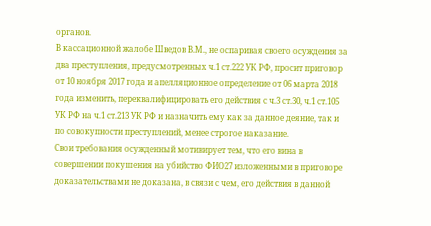органов.
В кассационной жалобе Шведов В.М., не оспаривая своего осуждения за два преступления, предусмотренных ч.1 ст.222 УК РФ, просит приговор от 10 ноября 2017 года и апелляционное определение от 06 марта 2018 года изменить, переквалифицировать его действия с ч.3 ст.30, ч.1 ст.105 УК РФ на ч.1 ст.213 УК РФ и назначить ему как за данное деяние, так и по совокупности преступлений, менее строгое наказание.
Свои требования осужденный мотивирует тем, что его вина в совершении покушения на убийство ФИО27 изложенными в приговоре доказательствами не доказана, в связи с чем, его действия в данной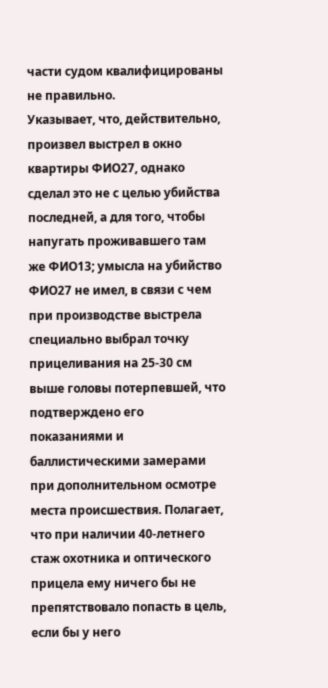части судом квалифицированы не правильно.
Указывает, что, действительно, произвел выстрел в окно квартиры ФИО27, однако сделал это не с целью убийства последней, а для того, чтобы напугать проживавшего там же ФИО13; умысла на убийство ФИО27 не имел, в связи с чем при производстве выстрела специально выбрал точку прицеливания на 25-30 см выше головы потерпевшей, что подтверждено его показаниями и баллистическими замерами при дополнительном осмотре места происшествия. Полагает, что при наличии 40-летнего стаж охотника и оптического прицела ему ничего бы не препятствовало попасть в цель, если бы у него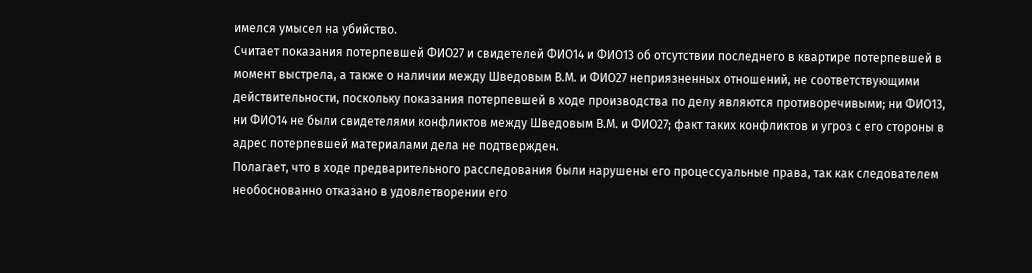имелся умысел на убийство.
Считает показания потерпевшей ФИО27 и свидетелей ФИО14 и ФИО13 об отсутствии последнего в квартире потерпевшей в момент выстрела, а также о наличии между Шведовым В.М. и ФИО27 неприязненных отношений, не соответствующими действительности, поскольку показания потерпевшей в ходе производства по делу являются противоречивыми; ни ФИО13, ни ФИО14 не были свидетелями конфликтов между Шведовым В.М. и ФИО27; факт таких конфликтов и угроз с его стороны в адрес потерпевшей материалами дела не подтвержден.
Полагает, что в ходе предварительного расследования были нарушены его процессуальные права, так как следователем необоснованно отказано в удовлетворении его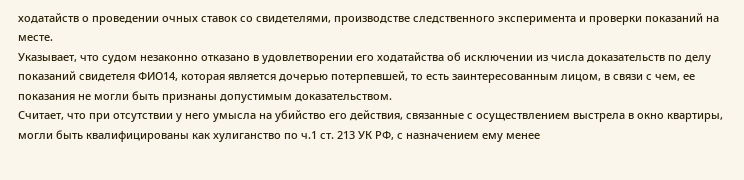ходатайств о проведении очных ставок со свидетелями, производстве следственного эксперимента и проверки показаний на месте.
Указывает, что судом незаконно отказано в удовлетворении его ходатайства об исключении из числа доказательств по делу показаний свидетеля ФИО14, которая является дочерью потерпевшей, то есть заинтересованным лицом, в связи с чем, ее показания не могли быть признаны допустимым доказательством.
Считает, что при отсутствии у него умысла на убийство его действия, связанные с осуществлением выстрела в окно квартиры, могли быть квалифицированы как хулиганство по ч.1 ст. 213 УК РФ, с назначением ему менее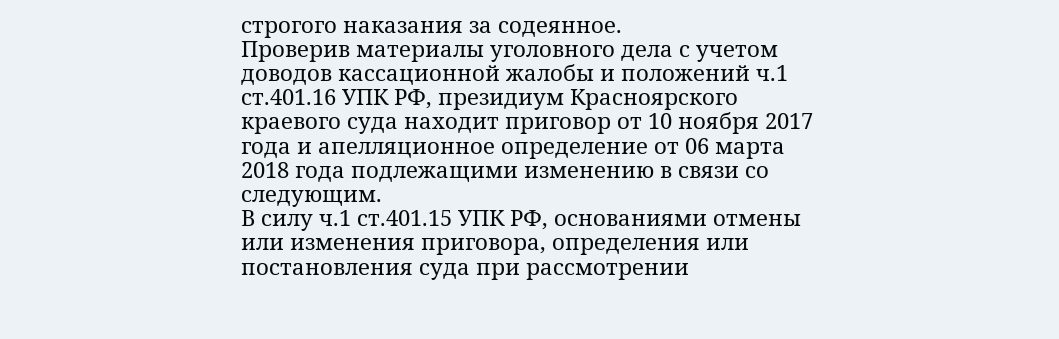строгого наказания за содеянное.
Проверив материалы уголовного дела с учетом доводов кассационной жалобы и положений ч.1 ст.401.16 УПК РФ, президиум Красноярского краевого суда находит приговор от 10 ноября 2017 года и апелляционное определение от 06 марта 2018 года подлежащими изменению в связи со следующим.
В силу ч.1 ст.401.15 УПК РФ, основаниями отмены или изменения приговора, определения или постановления суда при рассмотрении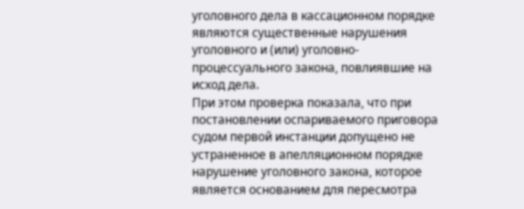уголовного дела в кассационном порядке являются существенные нарушения уголовного и (или) уголовно-процессуального закона, повлиявшие на исход дела.
При этом проверка показала, что при постановлении оспариваемого приговора судом первой инстанции допущено не устраненное в апелляционном порядке нарушение уголовного закона, которое является основанием для пересмотра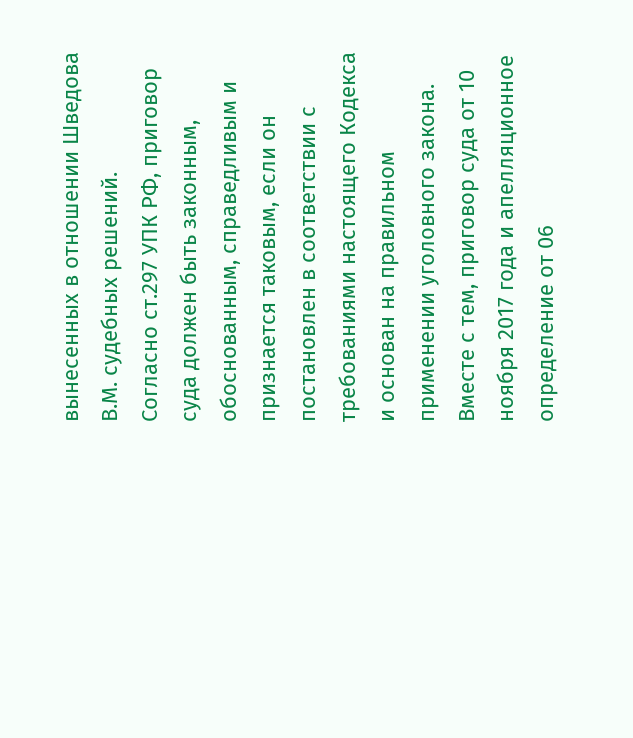вынесенных в отношении Шведова В.М. судебных решений.
Согласно ст.297 УПК РФ, приговор суда должен быть законным, обоснованным, справедливым и признается таковым, если он постановлен в соответствии с требованиями настоящего Кодекса и основан на правильном применении уголовного закона.
Вместе с тем, приговор суда от 10 ноября 2017 года и апелляционное определение от 06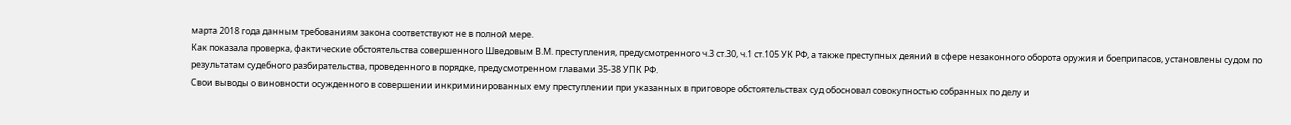марта 2018 года данным требованиям закона соответствуют не в полной мере.
Как показала проверка, фактические обстоятельства совершенного Шведовым В.М. преступления, предусмотренного ч.3 ст.30, ч.1 ст.105 УК РФ, а также преступных деяний в сфере незаконного оборота оружия и боеприпасов, установлены судом по результатам судебного разбирательства, проведенного в порядке, предусмотренном главами 35-38 УПК РФ.
Свои выводы о виновности осужденного в совершении инкриминированных ему преступлении при указанных в приговоре обстоятельствах суд обосновал совокупностью собранных по делу и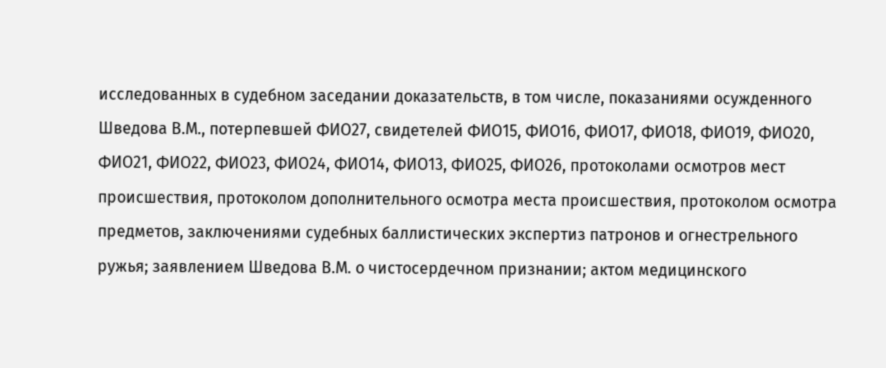исследованных в судебном заседании доказательств, в том числе, показаниями осужденного Шведова В.М., потерпевшей ФИО27, свидетелей ФИО15, ФИО16, ФИО17, ФИО18, ФИО19, ФИО20, ФИО21, ФИО22, ФИО23, ФИО24, ФИО14, ФИО13, ФИО25, ФИО26, протоколами осмотров мест происшествия, протоколом дополнительного осмотра места происшествия, протоколом осмотра предметов, заключениями судебных баллистических экспертиз патронов и огнестрельного ружья; заявлением Шведова В.М. о чистосердечном признании; актом медицинского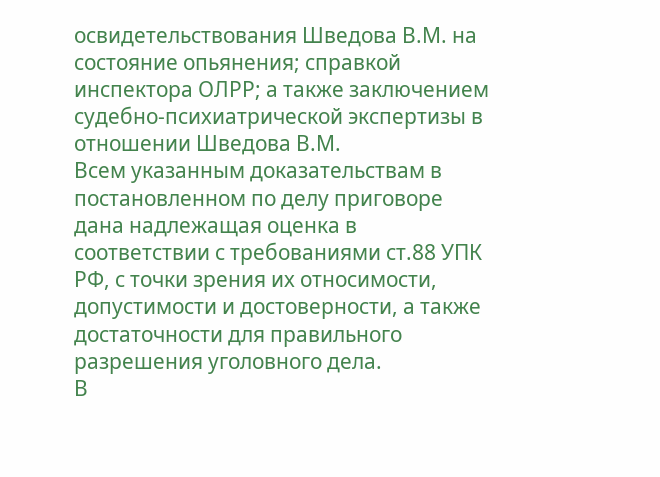освидетельствования Шведова В.М. на состояние опьянения; справкой инспектора ОЛРР; а также заключением судебно-психиатрической экспертизы в отношении Шведова В.М.
Всем указанным доказательствам в постановленном по делу приговоре дана надлежащая оценка в соответствии с требованиями ст.88 УПК РФ, с точки зрения их относимости, допустимости и достоверности, а также достаточности для правильного разрешения уголовного дела.
В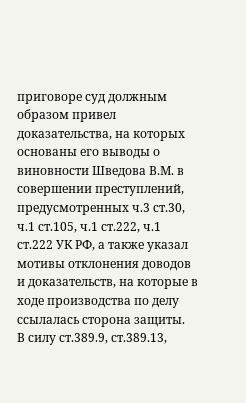приговоре суд должным образом привел доказательства, на которых основаны его выводы о виновности Шведова В.М. в совершении преступлений, предусмотренных ч.3 ст.30, ч.1 ст.105, ч.1 ст.222, ч.1 ст.222 УК РФ, а также указал мотивы отклонения доводов и доказательств, на которые в ходе производства по делу ссылалась сторона защиты.
В силу ст.389.9, ст.389.13,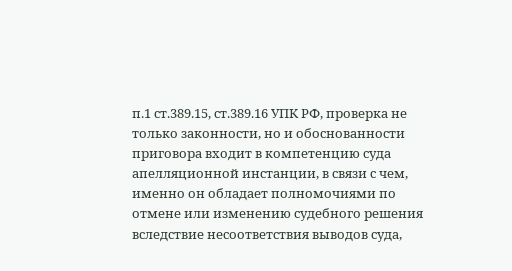п.1 ст.389.15, ст.389.16 УПК РФ, проверка не только законности, но и обоснованности приговора входит в компетенцию суда апелляционной инстанции, в связи с чем, именно он обладает полномочиями по отмене или изменению судебного решения вследствие несоответствия выводов суда,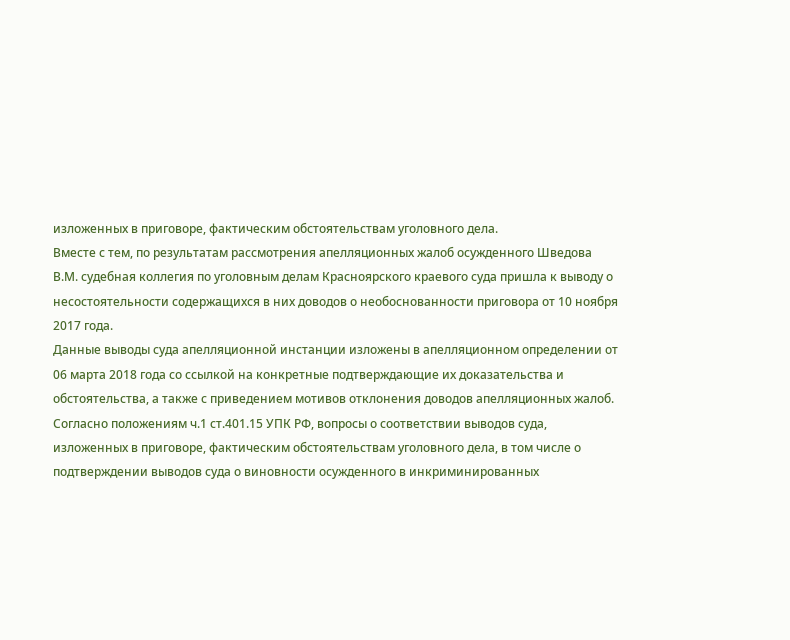изложенных в приговоре, фактическим обстоятельствам уголовного дела.
Вместе с тем, по результатам рассмотрения апелляционных жалоб осужденного Шведова В.М. судебная коллегия по уголовным делам Красноярского краевого суда пришла к выводу о несостоятельности содержащихся в них доводов о необоснованности приговора от 10 ноября 2017 года.
Данные выводы суда апелляционной инстанции изложены в апелляционном определении от 06 марта 2018 года со ссылкой на конкретные подтверждающие их доказательства и обстоятельства, а также с приведением мотивов отклонения доводов апелляционных жалоб.
Согласно положениям ч.1 ст.401.15 УПК РФ, вопросы о соответствии выводов суда, изложенных в приговоре, фактическим обстоятельствам уголовного дела, в том числе о подтверждении выводов суда о виновности осужденного в инкриминированных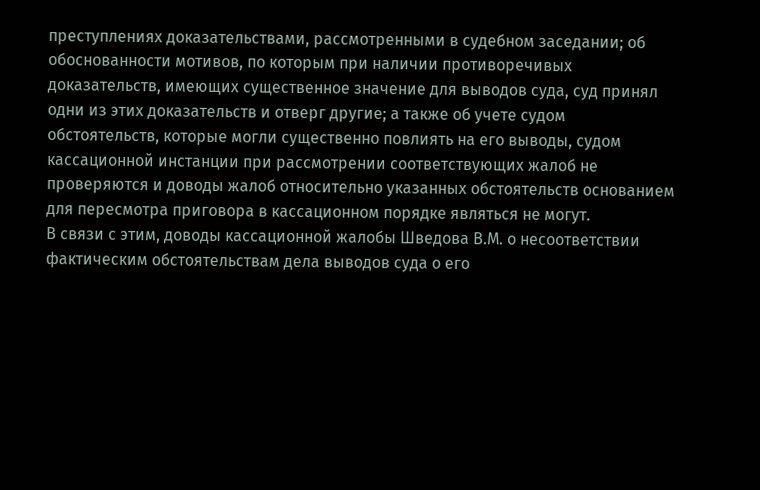преступлениях доказательствами, рассмотренными в судебном заседании; об обоснованности мотивов, по которым при наличии противоречивых доказательств, имеющих существенное значение для выводов суда, суд принял одни из этих доказательств и отверг другие; а также об учете судом обстоятельств, которые могли существенно повлиять на его выводы, судом кассационной инстанции при рассмотрении соответствующих жалоб не проверяются и доводы жалоб относительно указанных обстоятельств основанием для пересмотра приговора в кассационном порядке являться не могут.
В связи с этим, доводы кассационной жалобы Шведова В.М. о несоответствии фактическим обстоятельствам дела выводов суда о его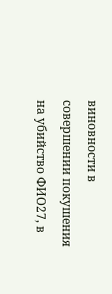виновности в совершении покушения на убийство ФИО27, в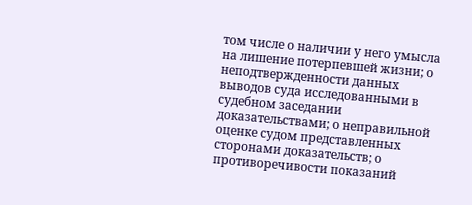том числе о наличии у него умысла на лишение потерпевшей жизни; о неподтвержденности данных выводов суда исследованными в судебном заседании доказательствами; о неправильной оценке судом представленных сторонами доказательств; о противоречивости показаний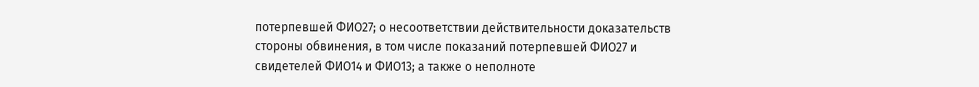потерпевшей ФИО27; о несоответствии действительности доказательств стороны обвинения, в том числе показаний потерпевшей ФИО27 и свидетелей ФИО14 и ФИО13; а также о неполноте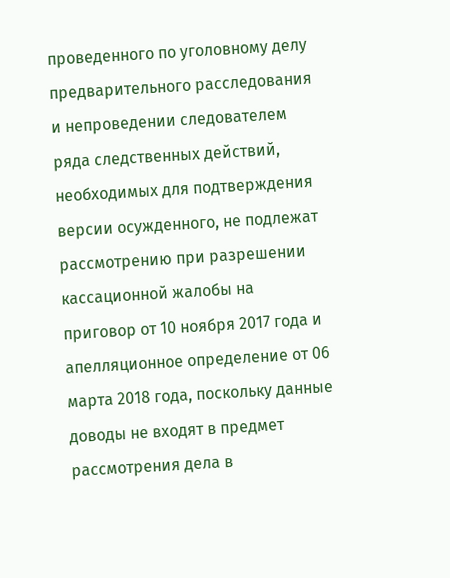проведенного по уголовному делу предварительного расследования и непроведении следователем ряда следственных действий, необходимых для подтверждения версии осужденного, не подлежат рассмотрению при разрешении кассационной жалобы на приговор от 10 ноября 2017 года и апелляционное определение от 06 марта 2018 года, поскольку данные доводы не входят в предмет рассмотрения дела в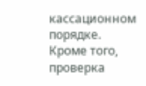кассационном порядке.
Кроме того, проверка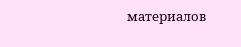материалов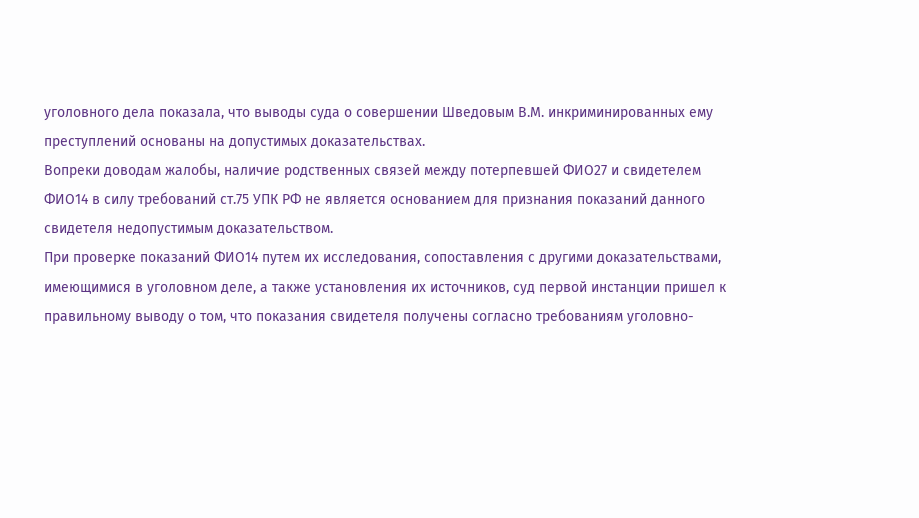уголовного дела показала, что выводы суда о совершении Шведовым В.М. инкриминированных ему преступлений основаны на допустимых доказательствах.
Вопреки доводам жалобы, наличие родственных связей между потерпевшей ФИО27 и свидетелем ФИО14 в силу требований ст.75 УПК РФ не является основанием для признания показаний данного свидетеля недопустимым доказательством.
При проверке показаний ФИО14 путем их исследования, сопоставления с другими доказательствами, имеющимися в уголовном деле, а также установления их источников, суд первой инстанции пришел к правильному выводу о том, что показания свидетеля получены согласно требованиям уголовно-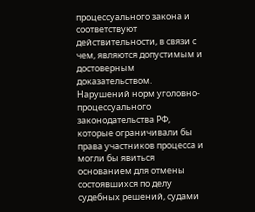процессуального закона и соответствуют действительности, в связи с чем, являются допустимым и достоверным доказательством.
Нарушений норм уголовно-процессуального законодательства РФ, которые ограничивали бы права участников процесса и могли бы явиться основанием для отмены состоявшихся по делу судебных решений, судами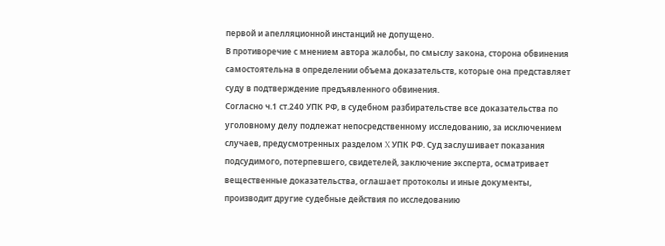первой и апелляционной инстанций не допущено.
В противоречие с мнением автора жалобы, по смыслу закона, сторона обвинения самостоятельна в определении объема доказательств, которые она представляет суду в подтверждение предъявленного обвинения.
Согласно ч.1 ст.240 УПК РФ, в судебном разбирательстве все доказательства по уголовному делу подлежат непосредственному исследованию, за исключением случаев, предусмотренных разделом X УПК РФ. Суд заслушивает показания подсудимого, потерпевшего, свидетелей, заключение эксперта, осматривает вещественные доказательства, оглашает протоколы и иные документы, производит другие судебные действия по исследованию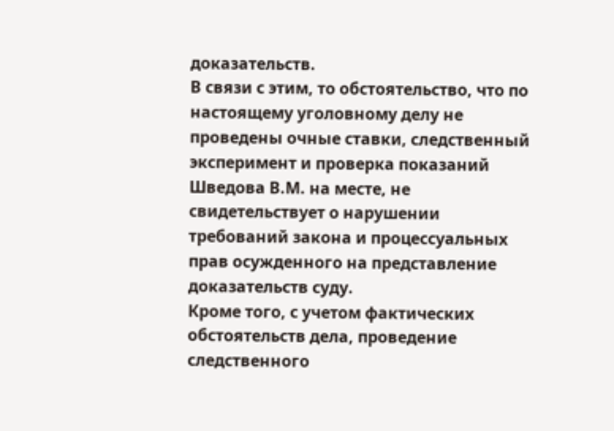доказательств.
В связи с этим, то обстоятельство, что по настоящему уголовному делу не проведены очные ставки, следственный эксперимент и проверка показаний Шведова В.М. на месте, не свидетельствует о нарушении требований закона и процессуальных прав осужденного на представление доказательств суду.
Кроме того, с учетом фактических обстоятельств дела, проведение следственного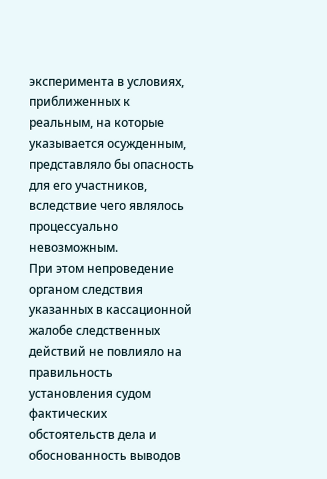эксперимента в условиях, приближенных к реальным, на которые указывается осужденным, представляло бы опасность для его участников, вследствие чего являлось процессуально невозможным.
При этом непроведение органом следствия указанных в кассационной жалобе следственных действий не повлияло на правильность установления судом фактических обстоятельств дела и обоснованность выводов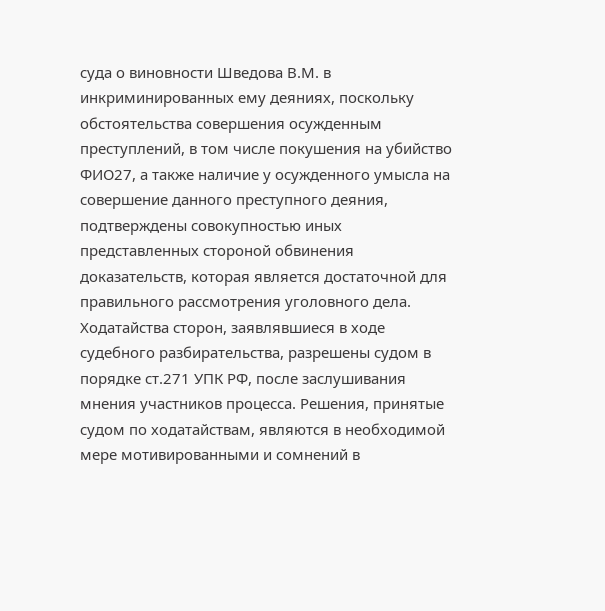суда о виновности Шведова В.М. в инкриминированных ему деяниях, поскольку обстоятельства совершения осужденным преступлений, в том числе покушения на убийство ФИО27, а также наличие у осужденного умысла на совершение данного преступного деяния, подтверждены совокупностью иных представленных стороной обвинения доказательств, которая является достаточной для правильного рассмотрения уголовного дела.
Ходатайства сторон, заявлявшиеся в ходе судебного разбирательства, разрешены судом в порядке ст.271 УПК РФ, после заслушивания мнения участников процесса. Решения, принятые судом по ходатайствам, являются в необходимой мере мотивированными и сомнений в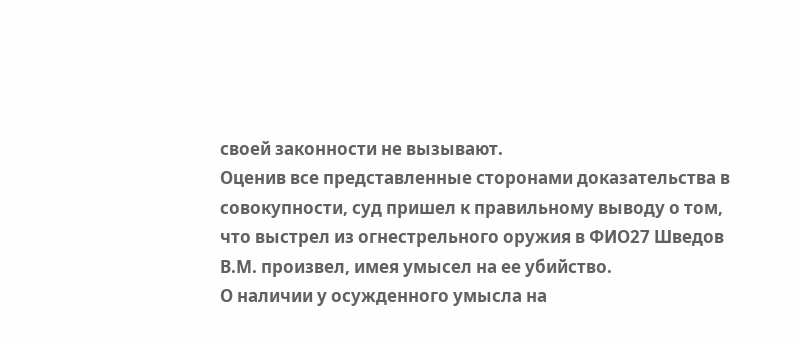своей законности не вызывают.
Оценив все представленные сторонами доказательства в совокупности, суд пришел к правильному выводу о том, что выстрел из огнестрельного оружия в ФИО27 Шведов В.М. произвел, имея умысел на ее убийство.
О наличии у осужденного умысла на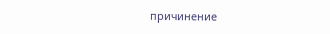причинение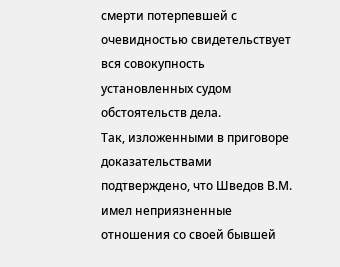смерти потерпевшей с очевидностью свидетельствует вся совокупность установленных судом обстоятельств дела.
Так, изложенными в приговоре доказательствами подтверждено, что Шведов В.М. имел неприязненные отношения со своей бывшей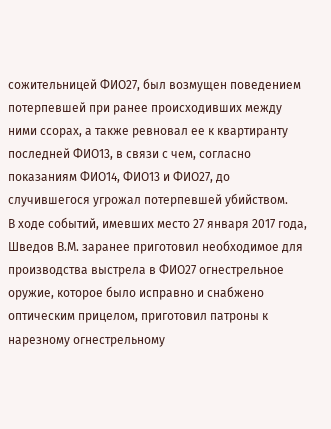сожительницей ФИО27, был возмущен поведением потерпевшей при ранее происходивших между ними ссорах, а также ревновал ее к квартиранту последней ФИО13, в связи с чем, согласно показаниям ФИО14, ФИО13 и ФИО27, до случившегося угрожал потерпевшей убийством.
В ходе событий, имевших место 27 января 2017 года, Шведов В.М. заранее приготовил необходимое для производства выстрела в ФИО27 огнестрельное оружие, которое было исправно и снабжено оптическим прицелом, приготовил патроны к нарезному огнестрельному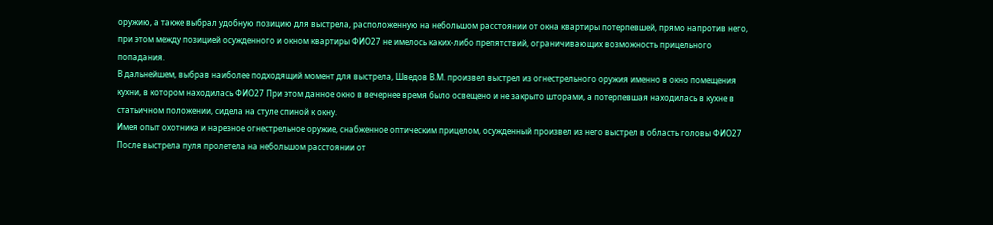оружию, а также выбрал удобную позицию для выстрела, расположенную на небольшом расстоянии от окна квартиры потерпевшей, прямо напротив него, при этом между позицией осужденного и окном квартиры ФИО27 не имелось каких-либо препятствий, ограничивающих возможность прицельного попадания.
В дальнейшем, выбрав наиболее подходящий момент для выстрела, Шведов В.М. произвел выстрел из огнестрельного оружия именно в окно помещения кухни, в котором находилась ФИО27 При этом данное окно в вечернее время было освещено и не закрыто шторами, а потерпевшая находилась в кухне в статьичном положении, сидела на стуле спиной к окну.
Имея опыт охотника и нарезное огнестрельное оружие, снабженное оптическим прицелом, осужденный произвел из него выстрел в область головы ФИО27 После выстрела пуля пролетела на небольшом расстоянии от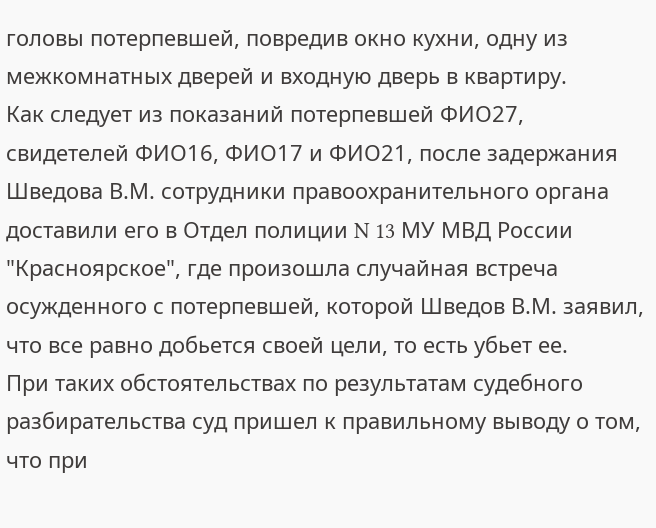головы потерпевшей, повредив окно кухни, одну из межкомнатных дверей и входную дверь в квартиру.
Как следует из показаний потерпевшей ФИО27, свидетелей ФИО16, ФИО17 и ФИО21, после задержания Шведова В.М. сотрудники правоохранительного органа доставили его в Отдел полиции N 13 МУ МВД России "Красноярское", где произошла случайная встреча осужденного с потерпевшей, которой Шведов В.М. заявил, что все равно добьется своей цели, то есть убьет ее.
При таких обстоятельствах по результатам судебного разбирательства суд пришел к правильному выводу о том, что при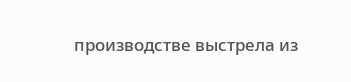производстве выстрела из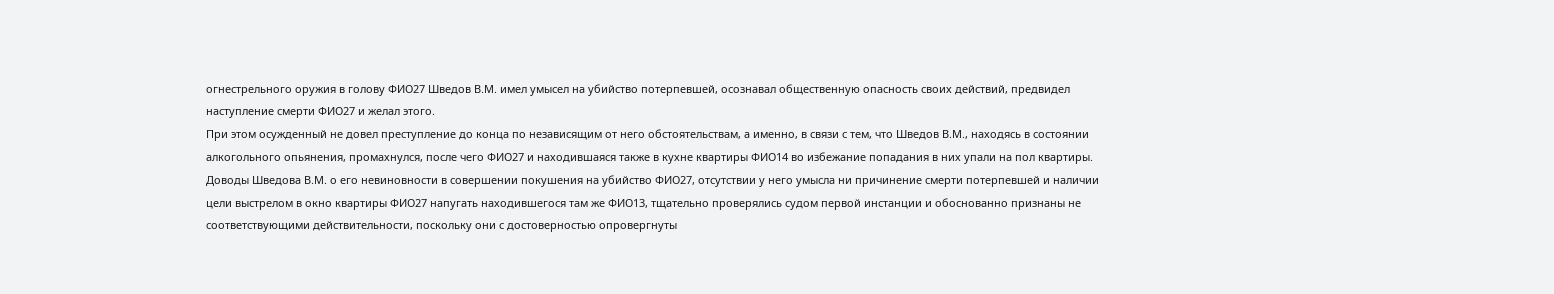огнестрельного оружия в голову ФИО27 Шведов В.М. имел умысел на убийство потерпевшей, осознавал общественную опасность своих действий, предвидел наступление смерти ФИО27 и желал этого.
При этом осужденный не довел преступление до конца по независящим от него обстоятельствам, а именно, в связи с тем, что Шведов В.М., находясь в состоянии алкогольного опьянения, промахнулся, после чего ФИО27 и находившаяся также в кухне квартиры ФИО14 во избежание попадания в них упали на пол квартиры.
Доводы Шведова В.М. о его невиновности в совершении покушения на убийство ФИО27, отсутствии у него умысла ни причинение смерти потерпевшей и наличии цели выстрелом в окно квартиры ФИО27 напугать находившегося там же ФИО13, тщательно проверялись судом первой инстанции и обоснованно признаны не соответствующими действительности, поскольку они с достоверностью опровергнуты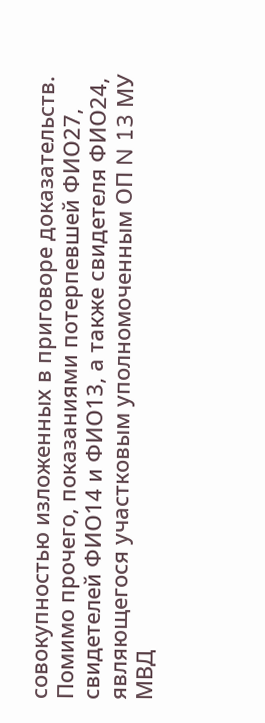совокупностью изложенных в приговоре доказательств.
Помимо прочего, показаниями потерпевшей ФИО27, свидетелей ФИО14 и ФИО13, а также свидетеля ФИО24, являющегося участковым уполномоченным ОП N 13 МУ МВД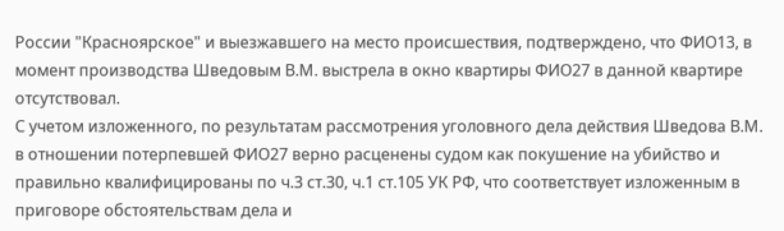России "Красноярское" и выезжавшего на место происшествия, подтверждено, что ФИО13, в момент производства Шведовым В.М. выстрела в окно квартиры ФИО27 в данной квартире отсутствовал.
С учетом изложенного, по результатам рассмотрения уголовного дела действия Шведова В.М. в отношении потерпевшей ФИО27 верно расценены судом как покушение на убийство и правильно квалифицированы по ч.3 ст.30, ч.1 ст.105 УК РФ, что соответствует изложенным в приговоре обстоятельствам дела и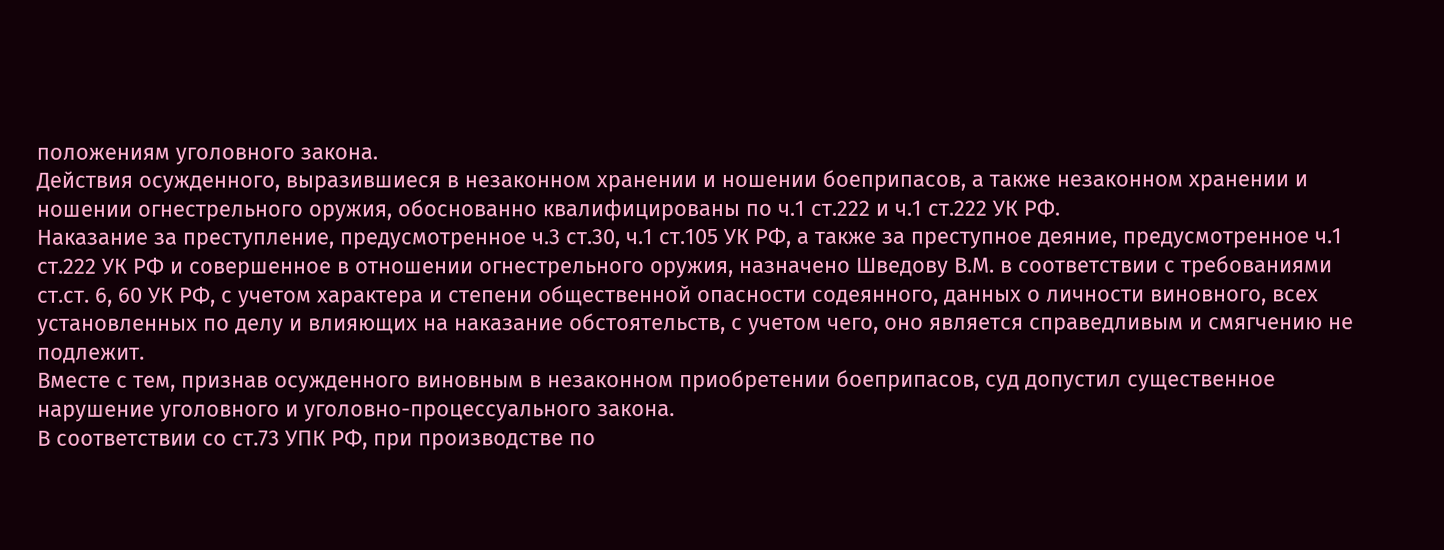положениям уголовного закона.
Действия осужденного, выразившиеся в незаконном хранении и ношении боеприпасов, а также незаконном хранении и ношении огнестрельного оружия, обоснованно квалифицированы по ч.1 ст.222 и ч.1 ст.222 УК РФ.
Наказание за преступление, предусмотренное ч.3 ст.30, ч.1 ст.105 УК РФ, а также за преступное деяние, предусмотренное ч.1 ст.222 УК РФ и совершенное в отношении огнестрельного оружия, назначено Шведову В.М. в соответствии с требованиями ст.ст. 6, 60 УК РФ, с учетом характера и степени общественной опасности содеянного, данных о личности виновного, всех установленных по делу и влияющих на наказание обстоятельств, с учетом чего, оно является справедливым и смягчению не подлежит.
Вместе с тем, признав осужденного виновным в незаконном приобретении боеприпасов, суд допустил существенное нарушение уголовного и уголовно-процессуального закона.
В соответствии со ст.73 УПК РФ, при производстве по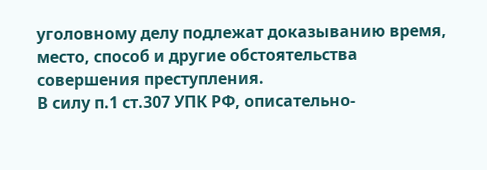уголовному делу подлежат доказыванию время, место, способ и другие обстоятельства совершения преступления.
В силу п.1 ст.307 УПК РФ, описательно-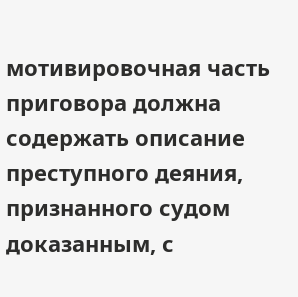мотивировочная часть приговора должна содержать описание преступного деяния, признанного судом доказанным, с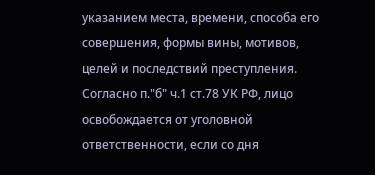указанием места, времени, способа его совершения, формы вины, мотивов, целей и последствий преступления.
Согласно п."б" ч.1 ст.78 УК РФ, лицо освобождается от уголовной ответственности, если со дня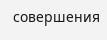совершения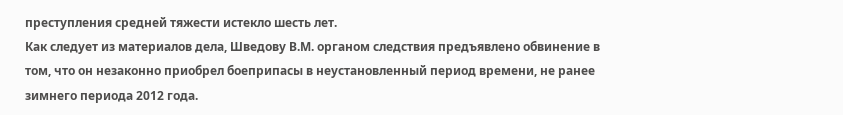преступления средней тяжести истекло шесть лет.
Как следует из материалов дела, Шведову В.М. органом следствия предъявлено обвинение в том, что он незаконно приобрел боеприпасы в неустановленный период времени, не ранее зимнего периода 2012 года.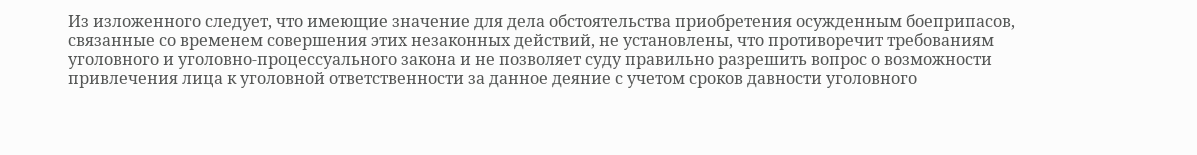Из изложенного следует, что имеющие значение для дела обстоятельства приобретения осужденным боеприпасов, связанные со временем совершения этих незаконных действий, не установлены, что противоречит требованиям уголовного и уголовно-процессуального закона и не позволяет суду правильно разрешить вопрос о возможности привлечения лица к уголовной ответственности за данное деяние с учетом сроков давности уголовного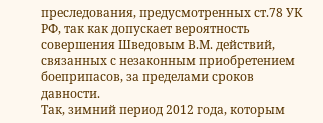преследования, предусмотренных ст.78 УК РФ, так как допускает вероятность совершения Шведовым В.М. действий, связанных с незаконным приобретением боеприпасов, за пределами сроков давности.
Так, зимний период 2012 года, которым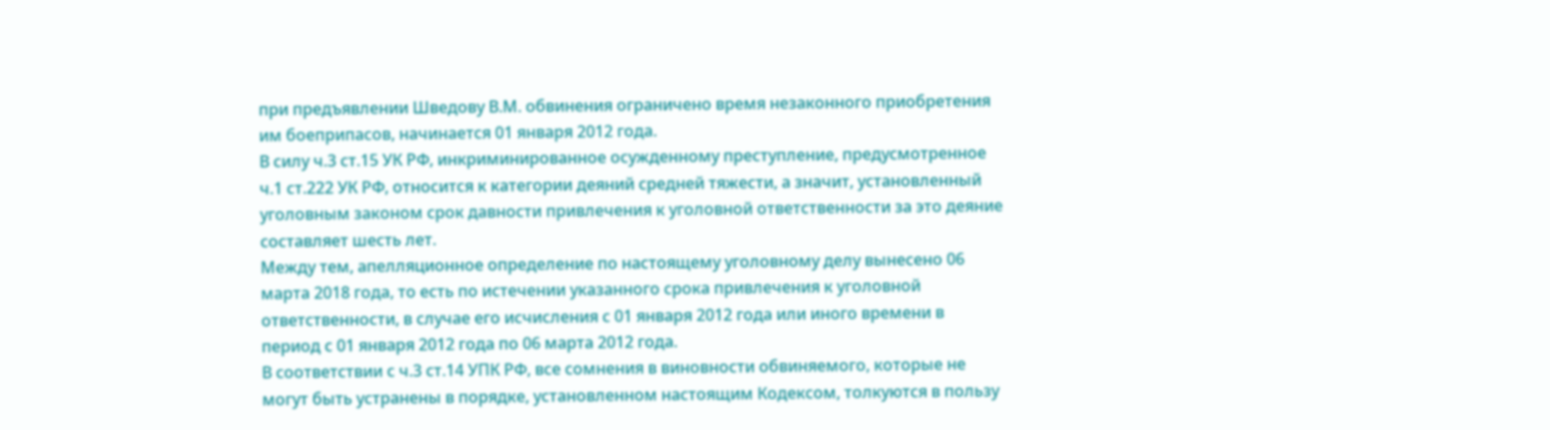при предъявлении Шведову В.М. обвинения ограничено время незаконного приобретения им боеприпасов, начинается 01 января 2012 года.
В силу ч.3 ст.15 УК РФ, инкриминированное осужденному преступление, предусмотренное ч.1 ст.222 УК РФ, относится к категории деяний средней тяжести, а значит, установленный уголовным законом срок давности привлечения к уголовной ответственности за это деяние составляет шесть лет.
Между тем, апелляционное определение по настоящему уголовному делу вынесено 06 марта 2018 года, то есть по истечении указанного срока привлечения к уголовной ответственности, в случае его исчисления с 01 января 2012 года или иного времени в период с 01 января 2012 года по 06 марта 2012 года.
В соответствии с ч.3 ст.14 УПК РФ, все сомнения в виновности обвиняемого, которые не могут быть устранены в порядке, установленном настоящим Кодексом, толкуются в пользу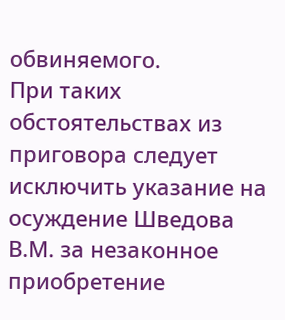обвиняемого.
При таких обстоятельствах из приговора следует исключить указание на осуждение Шведова В.М. за незаконное приобретение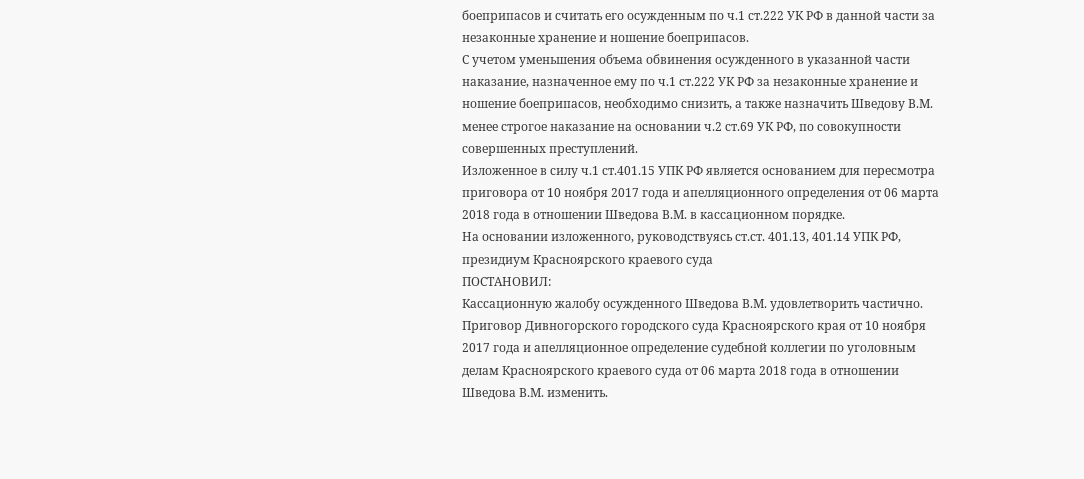боеприпасов и считать его осужденным по ч.1 ст.222 УК РФ в данной части за незаконные хранение и ношение боеприпасов.
С учетом уменьшения объема обвинения осужденного в указанной части наказание, назначенное ему по ч.1 ст.222 УК РФ за незаконные хранение и ношение боеприпасов, необходимо снизить, а также назначить Шведову В.М. менее строгое наказание на основании ч.2 ст.69 УК РФ, по совокупности совершенных преступлений.
Изложенное в силу ч.1 ст.401.15 УПК РФ является основанием для пересмотра приговора от 10 ноября 2017 года и апелляционного определения от 06 марта 2018 года в отношении Шведова В.М. в кассационном порядке.
На основании изложенного, руководствуясь ст.ст. 401.13, 401.14 УПК РФ, президиум Красноярского краевого суда
ПОСТАНОВИЛ:
Кассационную жалобу осужденного Шведова В.М. удовлетворить частично.
Приговор Дивногорского городского суда Красноярского края от 10 ноября 2017 года и апелляционное определение судебной коллегии по уголовным делам Красноярского краевого суда от 06 марта 2018 года в отношении Шведова В.М. изменить.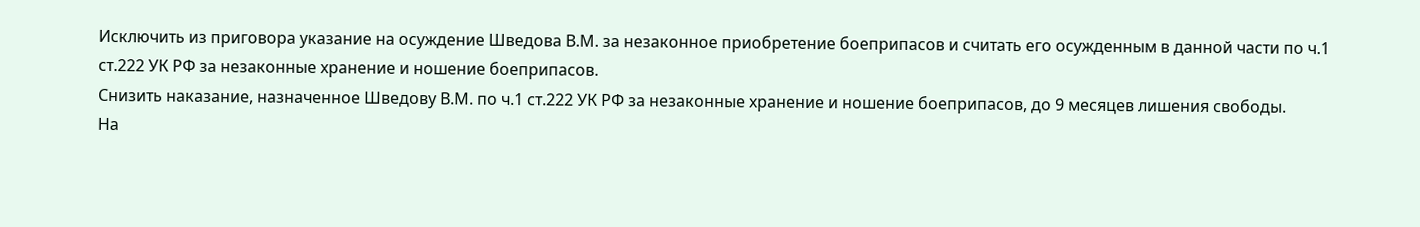Исключить из приговора указание на осуждение Шведова В.М. за незаконное приобретение боеприпасов и считать его осужденным в данной части по ч.1 ст.222 УК РФ за незаконные хранение и ношение боеприпасов.
Снизить наказание, назначенное Шведову В.М. по ч.1 ст.222 УК РФ за незаконные хранение и ношение боеприпасов, до 9 месяцев лишения свободы.
На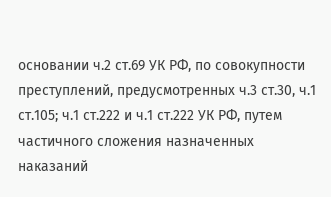основании ч.2 ст.69 УК РФ, по совокупности преступлений, предусмотренных ч.3 ст.30, ч.1 ст.105; ч.1 ст.222 и ч.1 ст.222 УК РФ, путем частичного сложения назначенных наказаний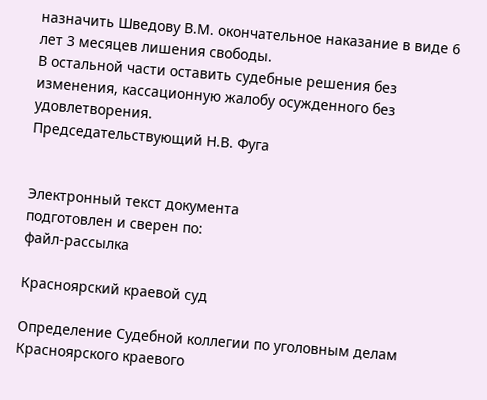назначить Шведову В.М. окончательное наказание в виде 6 лет 3 месяцев лишения свободы.
В остальной части оставить судебные решения без изменения, кассационную жалобу осужденного без удовлетворения.
Председательствующий Н.В. Фуга


Электронный текст документа
подготовлен и сверен по:
файл-рассылка

Красноярский краевой суд

Определение Судебной коллегии по уголовным делам Красноярского краевого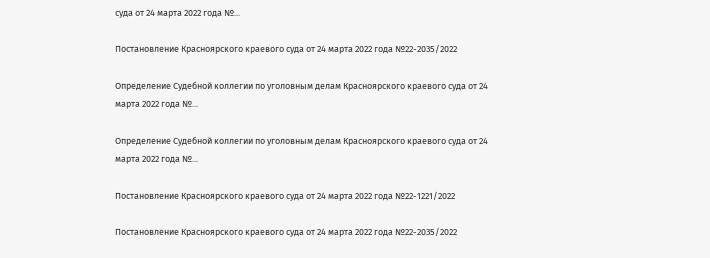суда от 24 марта 2022 года №...

Постановление Красноярского краевого суда от 24 марта 2022 года №22-2035/2022

Определение Судебной коллегии по уголовным делам Красноярского краевого суда от 24 марта 2022 года №...

Определение Судебной коллегии по уголовным делам Красноярского краевого суда от 24 марта 2022 года №...

Постановление Красноярского краевого суда от 24 марта 2022 года №22-1221/2022

Постановление Красноярского краевого суда от 24 марта 2022 года №22-2035/2022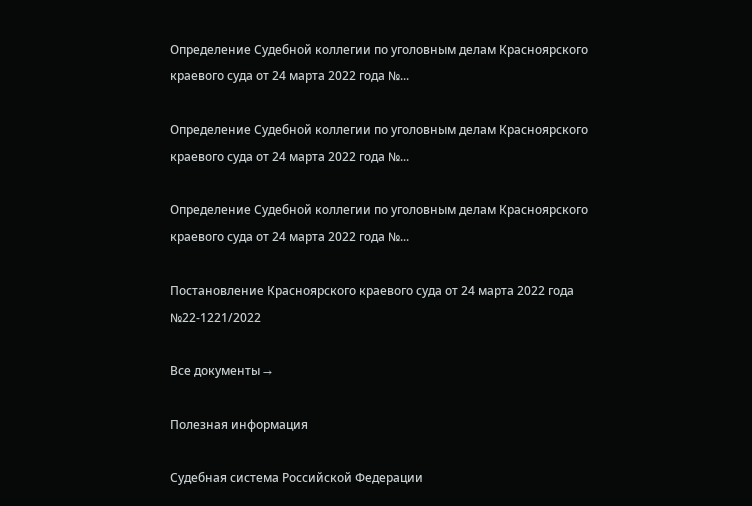Определение Судебной коллегии по уголовным делам Красноярского краевого суда от 24 марта 2022 года №...

Определение Судебной коллегии по уголовным делам Красноярского краевого суда от 24 марта 2022 года №...

Определение Судебной коллегии по уголовным делам Красноярского краевого суда от 24 марта 2022 года №...

Постановление Красноярского краевого суда от 24 марта 2022 года №22-1221/2022

Все документы →

Полезная информация

Судебная система Российской Федерации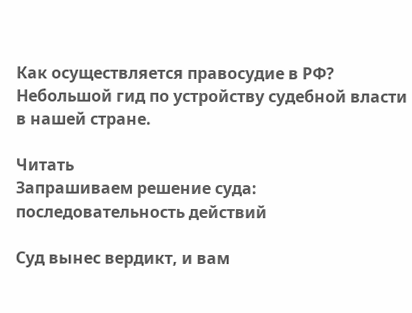Как осуществляется правосудие в РФ? Небольшой гид по устройству судебной власти в нашей стране.

Читать
Запрашиваем решение суда: последовательность действий

Суд вынес вердикт, и вам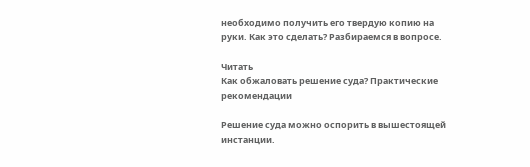необходимо получить его твердую копию на руки. Как это сделать? Разбираемся в вопросе.

Читать
Как обжаловать решение суда? Практические рекомендации

Решение суда можно оспорить в вышестоящей инстанции.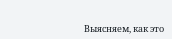Выясняем, как это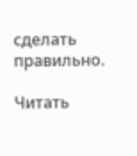сделать правильно.

Читать